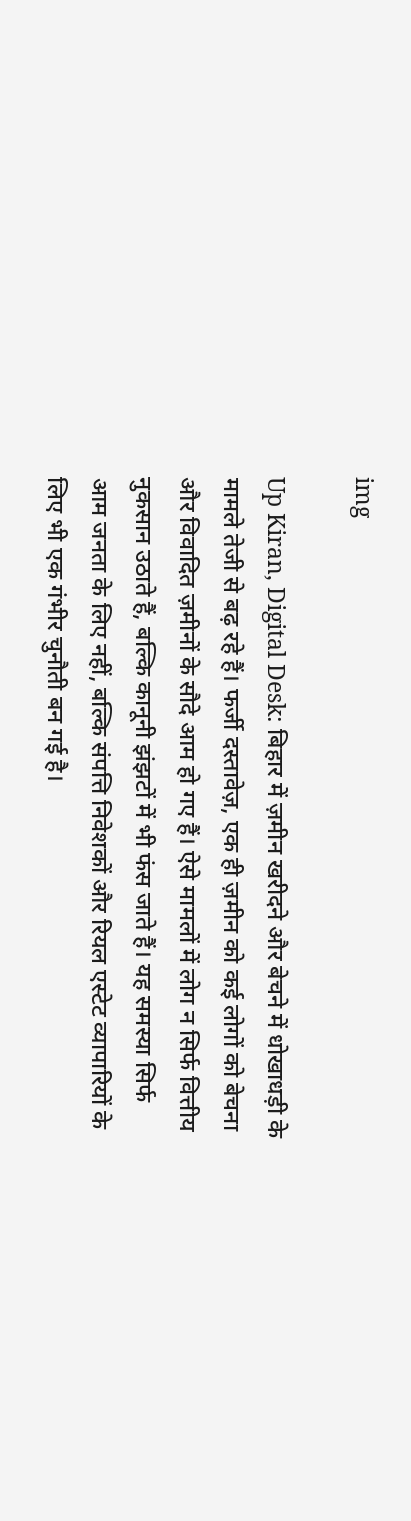img

Up Kiran, Digital Desk: बिहार में ज़मीन खरीदने और बेचने में धोखाधड़ी के मामले तेजी से बढ़ रहे हैं। फर्जी दस्तावेज़, एक ही ज़मीन को कई लोगों को बेचना और विवादित ज़मीनों के सौदे आम हो गए हैं। ऐसे मामलों में लोग न सिर्फ वित्तीय नुकसान उठाते हैं, बल्कि कानूनी झंझटों में भी फंस जाते हैं। यह समस्या सिर्फ आम जनता के लिए नहीं, बल्कि संपत्ति निवेशकों और रियल एस्टेट व्यापारियों के लिए भी एक गंभीर चुनौती बन गई है।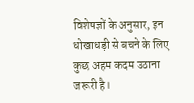विशेषज्ञों के अनुसार, इन धोखाधड़ी से बचने के लिए कुछ अहम कदम उठाना जरूरी है।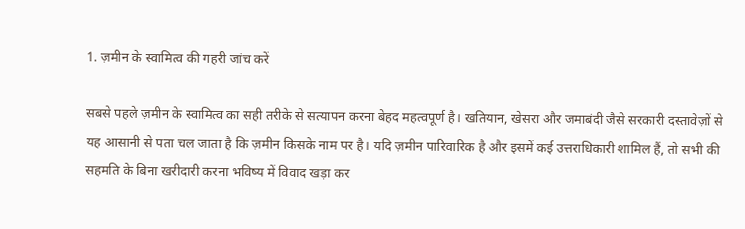1. ज़मीन के स्वामित्व की गहरी जांच करें

सबसे पहले ज़मीन के स्वामित्व का सही तरीके से सत्यापन करना बेहद महत्वपूर्ण है। खतियान, खेसरा और जमाबंदी जैसे सरकारी दस्तावेज़ों से यह आसानी से पता चल जाता है कि ज़मीन किसके नाम पर है। यदि ज़मीन पारिवारिक है और इसमें कई उत्तराधिकारी शामिल हैं, तो सभी की सहमति के बिना खरीदारी करना भविष्य में विवाद खड़ा कर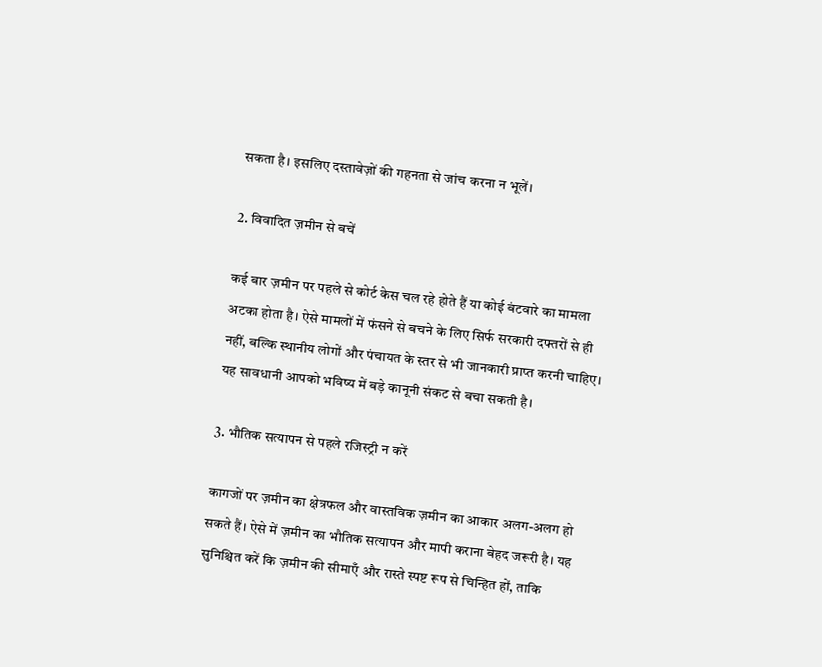सकता है। इसलिए दस्तावेज़ों की गहनता से जांच करना न भूलें।

2. विवादित ज़मीन से बचें

कई बार ज़मीन पर पहले से कोर्ट केस चल रहे होते हैं या कोई बंटवारे का मामला अटका होता है। ऐसे मामलों में फंसने से बचने के लिए सिर्फ सरकारी दफ्तरों से ही नहीं, बल्कि स्थानीय लोगों और पंचायत के स्तर से भी जानकारी प्राप्त करनी चाहिए। यह सावधानी आपको भविष्य में बड़े कानूनी संकट से बचा सकती है।

3. भौतिक सत्यापन से पहले रजिस्ट्री न करें

कागजों पर ज़मीन का क्षेत्रफल और वास्तविक ज़मीन का आकार अलग-अलग हो सकते हैं। ऐसे में ज़मीन का भौतिक सत्यापन और मापी कराना बेहद जरूरी है। यह सुनिश्चित करें कि ज़मीन की सीमाएँ और रास्ते स्पष्ट रूप से चिन्हित हों, ताकि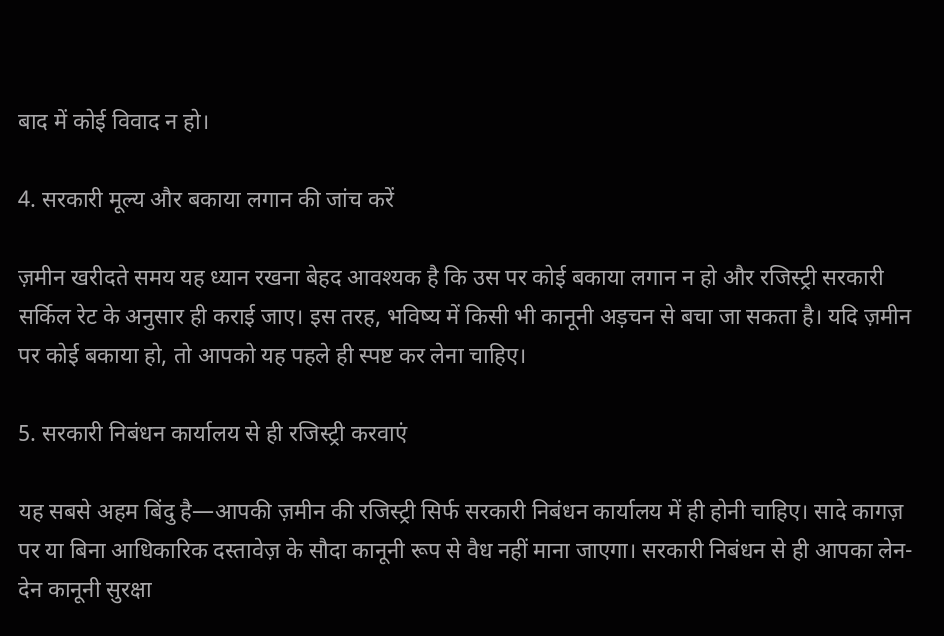बाद में कोई विवाद न हो।

4. सरकारी मूल्य और बकाया लगान की जांच करें

ज़मीन खरीदते समय यह ध्यान रखना बेहद आवश्यक है कि उस पर कोई बकाया लगान न हो और रजिस्ट्री सरकारी सर्किल रेट के अनुसार ही कराई जाए। इस तरह, भविष्य में किसी भी कानूनी अड़चन से बचा जा सकता है। यदि ज़मीन पर कोई बकाया हो, तो आपको यह पहले ही स्पष्ट कर लेना चाहिए।

5. सरकारी निबंधन कार्यालय से ही रजिस्ट्री करवाएं

यह सबसे अहम बिंदु है—आपकी ज़मीन की रजिस्ट्री सिर्फ सरकारी निबंधन कार्यालय में ही होनी चाहिए। सादे कागज़ पर या बिना आधिकारिक दस्तावेज़ के सौदा कानूनी रूप से वैध नहीं माना जाएगा। सरकारी निबंधन से ही आपका लेन-देन कानूनी सुरक्षा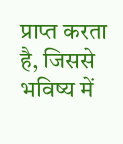प्राप्त करता है, जिससे भविष्य में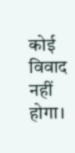कोई विवाद नहीं होगा।